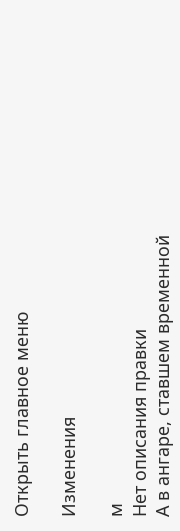Открыть главное меню

Изменения

м
Нет описания правки
А в ангаре, ставшем временной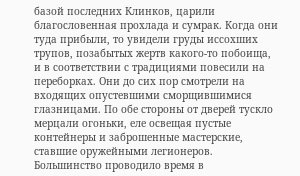базой последних Клинков, царили благословенная прохлада и сумрак. Когда они туда прибыли, то увидели груды иссохших трупов, позабытых жертв какого-то побоища, и в соответствии с традициями повесили на переборках. Они до сих пор смотрели на входящих опустевшими сморщившимися глазницами. По обе стороны от дверей тускло мерцали огоньки, еле освещая пустые контейнеры и заброшенные мастерские, ставшие оружейными легионеров. Большинство проводило время в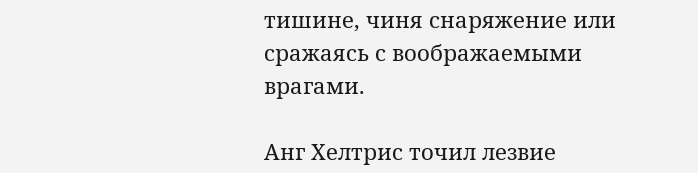тишине, чиня снаряжение или сражаясь с воображаемыми врагами.

Анг Хелтрис точил лезвие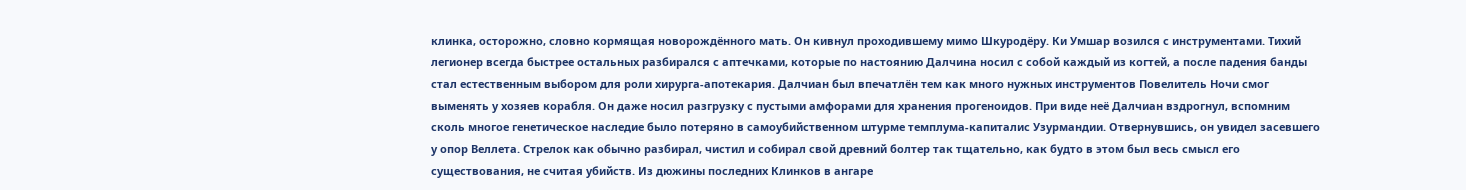клинка, осторожно, словно кормящая новорождённого мать. Он кивнул проходившему мимо Шкуродёру. Ки Умшар возился с инструментами. Тихий легионер всегда быстрее остальных разбирался с аптечками, которые по настоянию Далчина носил с собой каждый из когтей, а после падения банды стал естественным выбором для роли хирурга-апотекария. Далчиан был впечатлён тем как много нужных инструментов Повелитель Ночи смог выменять у хозяев корабля. Он даже носил разгрузку с пустыми амфорами для хранения прогеноидов. При виде неё Далчиан вздрогнул, вспомним сколь многое генетическое наследие было потеряно в самоубийственном штурме темплума-капиталис Узурмандии. Отвернувшись, он увидел засевшего у опор Веллета. Стрелок как обычно разбирал, чистил и собирал свой древний болтер так тщательно, как будто в этом был весь смысл его существования, не считая убийств. Из дюжины последних Клинков в ангаре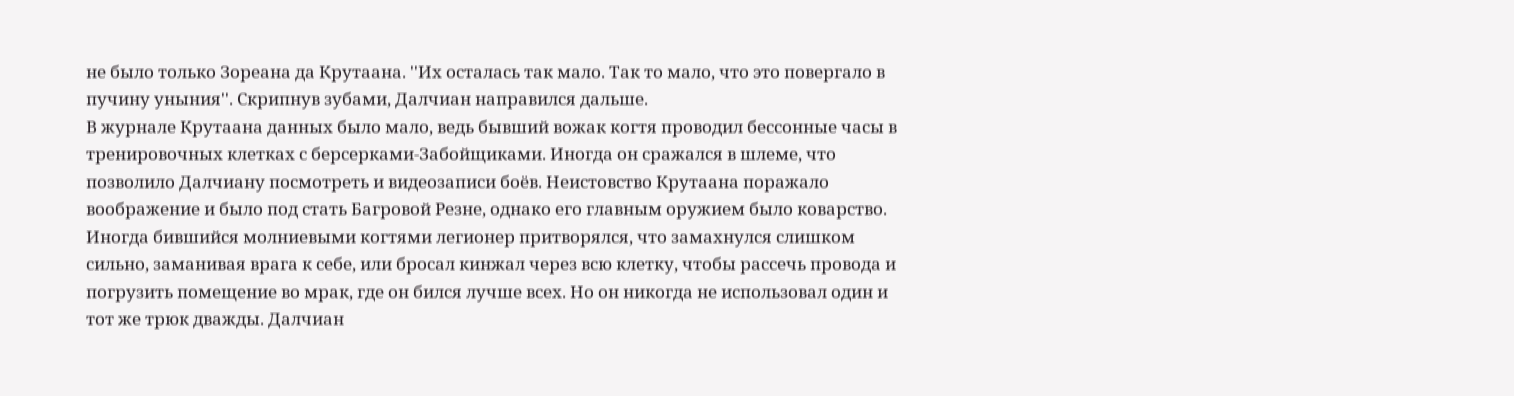не было только Зореана да Крутаана. ''Их осталась так мало. Так то мало, что это повергало в пучину уныния''. Скрипнув зубами, Далчиан направился дальше.
В журнале Крутаана данных было мало, ведь бывший вожак когтя проводил бессонные часы в тренировочных клетках с берсерками-Забойщиками. Иногда он сражался в шлеме, что позволило Далчиану посмотреть и видеозаписи боёв. Неистовство Крутаана поражало воображение и было под стать Багровой Резне, однако его главным оружием было коварство. Иногда бившийся молниевыми когтями легионер притворялся, что замахнулся слишком сильно, заманивая врага к себе, или бросал кинжал через всю клетку, чтобы рассечь провода и погрузить помещение во мрак, где он бился лучше всех. Но он никогда не использовал один и тот же трюк дважды. Далчиан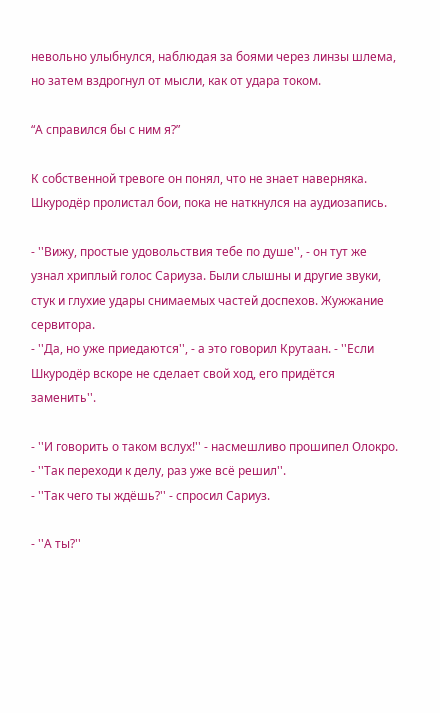невольно улыбнулся, наблюдая за боями через линзы шлема, но затем вздрогнул от мысли, как от удара током.

“А справился бы с ним я?”

К собственной тревоге он понял, что не знает наверняка. Шкуродёр пролистал бои, пока не наткнулся на аудиозапись.

- ''Вижу, простые удовольствия тебе по душе'', - он тут же узнал хриплый голос Сариуза. Были слышны и другие звуки, стук и глухие удары снимаемых частей доспехов. Жужжание сервитора.
- ''Да, но уже приедаются'', - а это говорил Крутаан. - ''Если Шкуродёр вскоре не сделает свой ход, его придётся заменить''.

- ''И говорить о таком вслух!'' - насмешливо прошипел Олокро. - ''Так переходи к делу, раз уже всё решил''.
- ''Так чего ты ждёшь?'' - спросил Сариуз.

- ''А ты?''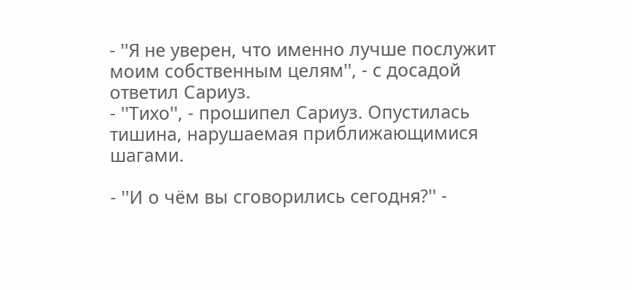- ''Я не уверен, что именно лучше послужит моим собственным целям'', - с досадой ответил Сариуз.
- ''Тихо'', - прошипел Сариуз. Опустилась тишина, нарушаемая приближающимися шагами.

- ''И о чём вы сговорились сегодня?'' -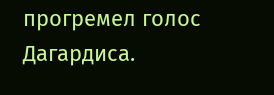прогремел голос Дагардиса.